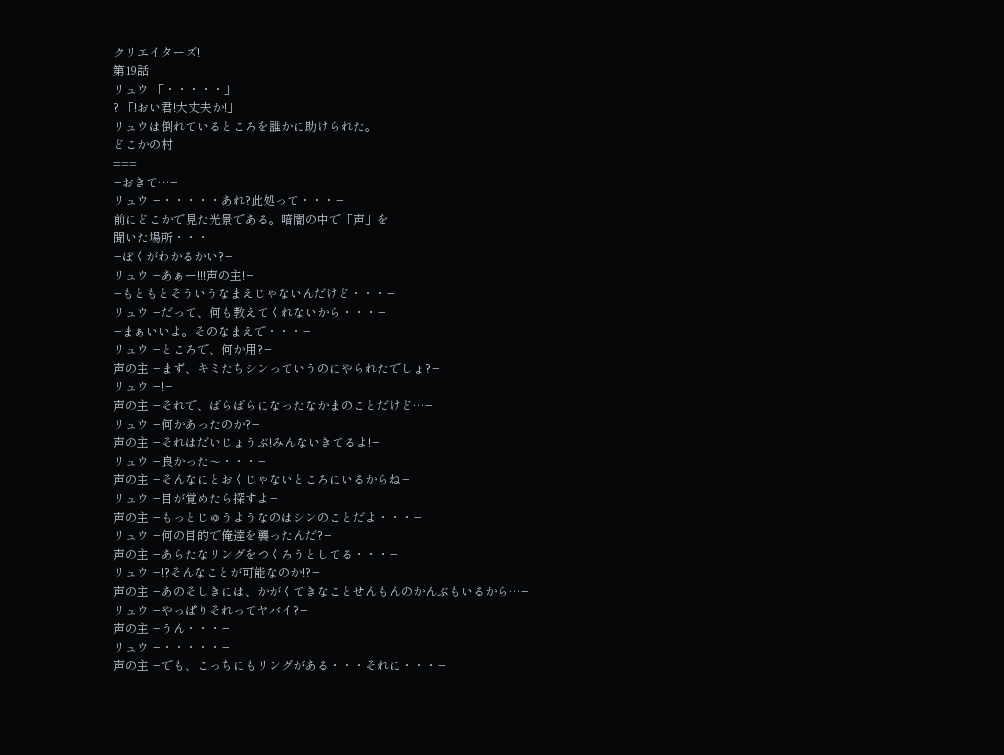クリエイターズ!
第19話
リュウ 「・・・・・」
? 「!おい君!大丈夫か!」
リュウは倒れているところを誰かに助けられた。
どこかの村
===
−おきて…−
リュウ −・・・・・あれ?此処って・・・−
前にどこかで見た光景である。暗闇の中で「声」を
聞いた場所・・・
−ぼくがわかるかい?−
リュウ −あぁー!!!声の主!−
−もともとそういうなまえじゃないんだけど・・・−
リュウ −だって、何も教えてくれないから・・・−
−まぁいいよ。そのなまえで・・・−
リュウ −ところで、何か用?−
声の主 −まず、キミたちシンっていうのにやられたでしょ?−
リュウ −!−
声の主 −それで、ばらばらになったなかまのことだけど…−
リュウ −何かあったのか?−
声の主 −それはだいじょうぶ!みんないきてるよ!−
リュウ −良かった〜・・・−
声の主 −そんなにとおくじゃないところにいるからね−
リュウ −目が覚めたら探すよ−
声の主 −もっとじゅうようなのはシンのことだよ・・・−
リュウ −何の目的で俺達を襲ったんだ?−
声の主 −あらたなリングをつくろうとしてる・・・−
リュウ −!?そんなことが可能なのか!?−
声の主 −あのそしきには、かがくてきなことせんもんのかんぶもいるから…−
リュウ −やっぱりそれってヤバイ?−
声の主 −うん・・・−
リュウ −・・・・・−
声の主 −でも、こっちにもリングがある・・・それに・・・−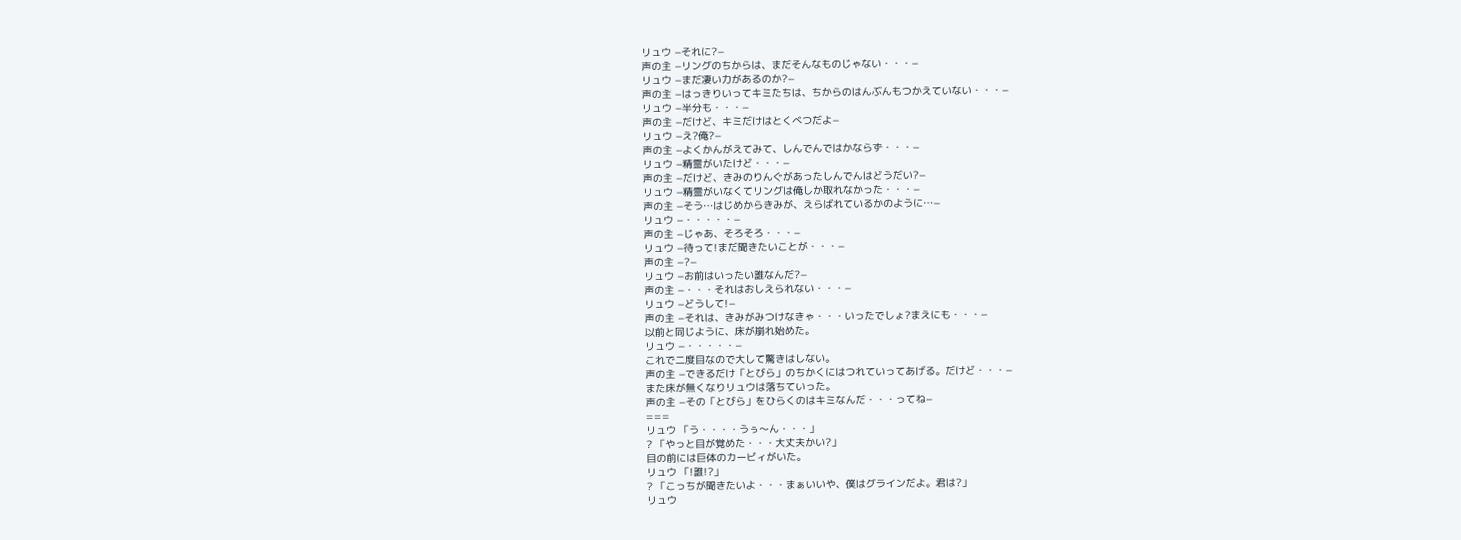リュウ −それに?−
声の主 −リングのちからは、まだそんなものじゃない・・・−
リュウ −まだ凄い力があるのか?−
声の主 −はっきりいってキミたちは、ちからのはんぶんもつかえていない・・・−
リュウ −半分も・・・−
声の主 −だけど、キミだけはとくべつだよ−
リュウ −え?俺?−
声の主 −よくかんがえてみて、しんでんではかならず・・・−
リュウ −精霊がいたけど・・・−
声の主 −だけど、きみのりんぐがあったしんでんはどうだい?−
リュウ −精霊がいなくてリングは俺しか取れなかった・・・−
声の主 −そう…はじめからきみが、えらばれているかのように…−
リュウ −・・・・・−
声の主 −じゃあ、そろそろ・・・−
リュウ −待って!まだ聞きたいことが・・・−
声の主 −?−
リュウ −お前はいったい誰なんだ?−
声の主 −・・・それはおしえられない・・・−
リュウ −どうして!−
声の主 −それは、きみがみつけなきゃ・・・いったでしょ?まえにも・・・−
以前と同じように、床が崩れ始めた。
リュウ −・・・・・−
これで二度目なので大して驚きはしない。
声の主 −できるだけ「とびら」のちかくにはつれていってあげる。だけど・・・−
また床が無くなりリュウは落ちていった。
声の主 −その「とびら」をひらくのはキミなんだ・・・ってね−
===
リュウ 「う・・・・うぅ〜ん・・・」
? 「やっと目が覚めた・・・大丈夫かい?」
目の前には巨体のカービィがいた。
リュウ 「!誰!?」
? 「こっちが聞きたいよ・・・まぁいいや、僕はグラインだよ。君は?」
リュウ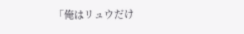「俺はリュウだけ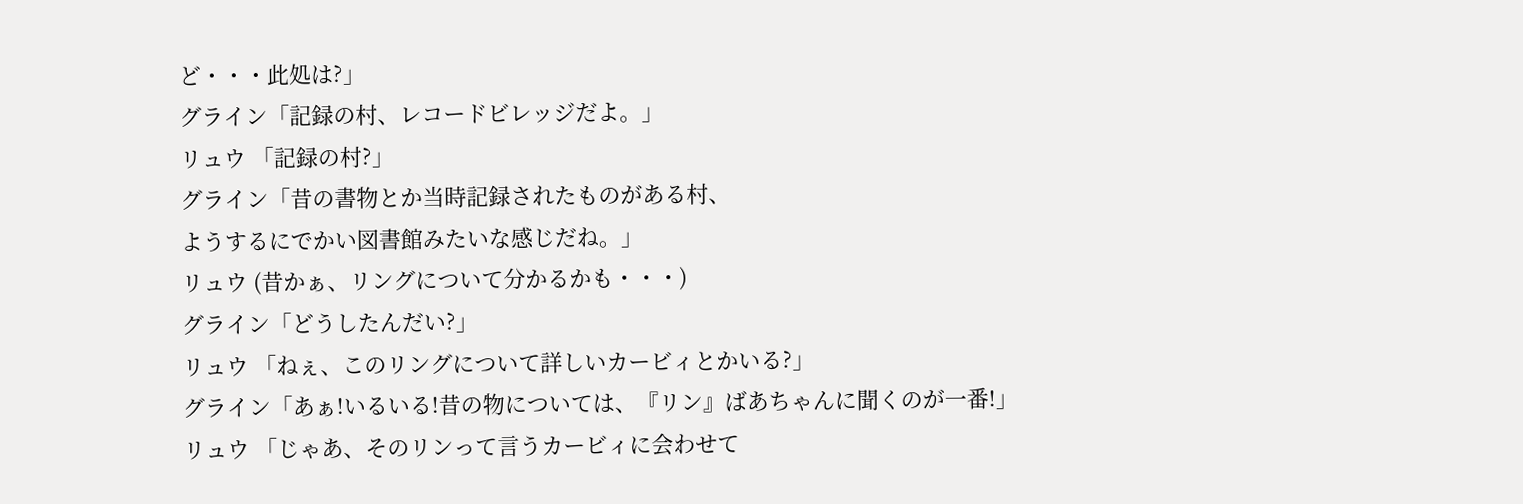ど・・・此処は?」
グライン「記録の村、レコードビレッジだよ。」
リュウ 「記録の村?」
グライン「昔の書物とか当時記録されたものがある村、
ようするにでかい図書館みたいな感じだね。」
リュウ (昔かぁ、リングについて分かるかも・・・)
グライン「どうしたんだい?」
リュウ 「ねぇ、このリングについて詳しいカービィとかいる?」
グライン「あぁ!いるいる!昔の物については、『リン』ばあちゃんに聞くのが一番!」
リュウ 「じゃあ、そのリンって言うカービィに会わせて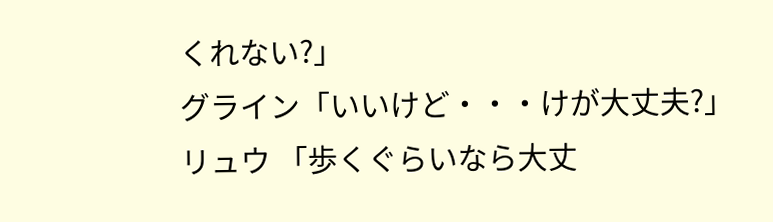くれない?」
グライン「いいけど・・・けが大丈夫?」
リュウ 「歩くぐらいなら大丈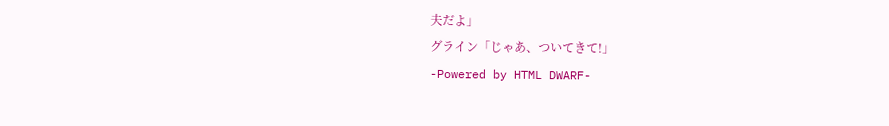夫だよ」
グライン「じゃあ、ついてきて!」
-Powered by HTML DWARF-